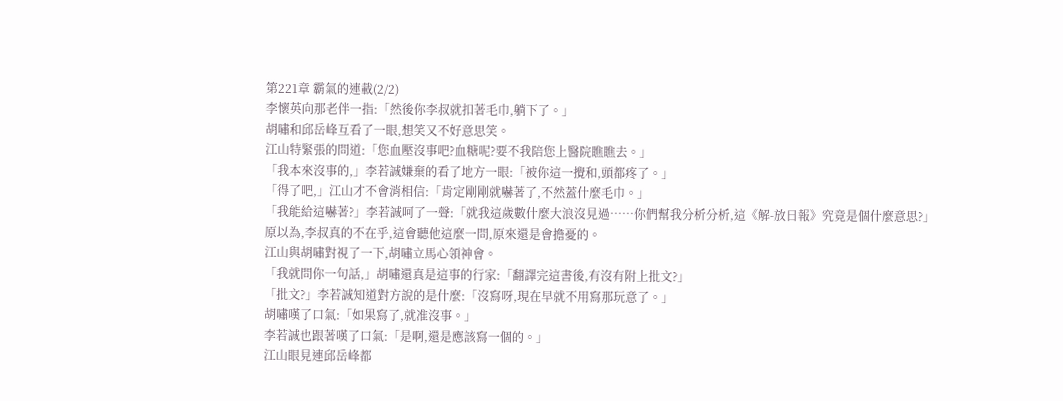第221章 霸氣的連載(2/2)
李懷英向那老伴一指:「然後你李叔就扣著毛巾,躺下了。」
胡嘯和邱岳峰互看了一眼,想笑又不好意思笑。
江山特緊張的問道:「您血壓沒事吧?血糖呢?要不我陪您上醫院瞧瞧去。」
「我本來沒事的,」李若誠嫌棄的看了地方一眼:「被你這一攪和,頭都疼了。」
「得了吧,」江山才不會消相信:「肯定剛剛就嚇著了,不然蓋什麼毛巾。」
「我能給這嚇著?」李若誠呵了一聲:「就我這歲數什麼大浪沒見過……你們幫我分析分析,這《解-放日報》究竟是個什麼意思?」
原以為,李叔真的不在乎,這會聽他這麼一問,原來還是會擔憂的。
江山與胡嘯對視了一下,胡嘯立馬心領神會。
「我就問你一句話,」胡嘯還真是這事的行家:「翻譯完這書後,有沒有附上批文?」
「批文?」李若誠知道對方說的是什麼:「沒寫呀,現在早就不用寫那玩意了。」
胡嘯嘆了口氣:「如果寫了,就准沒事。」
李若誠也跟著嘆了口氣:「是啊,還是應該寫一個的。」
江山眼見連邱岳峰都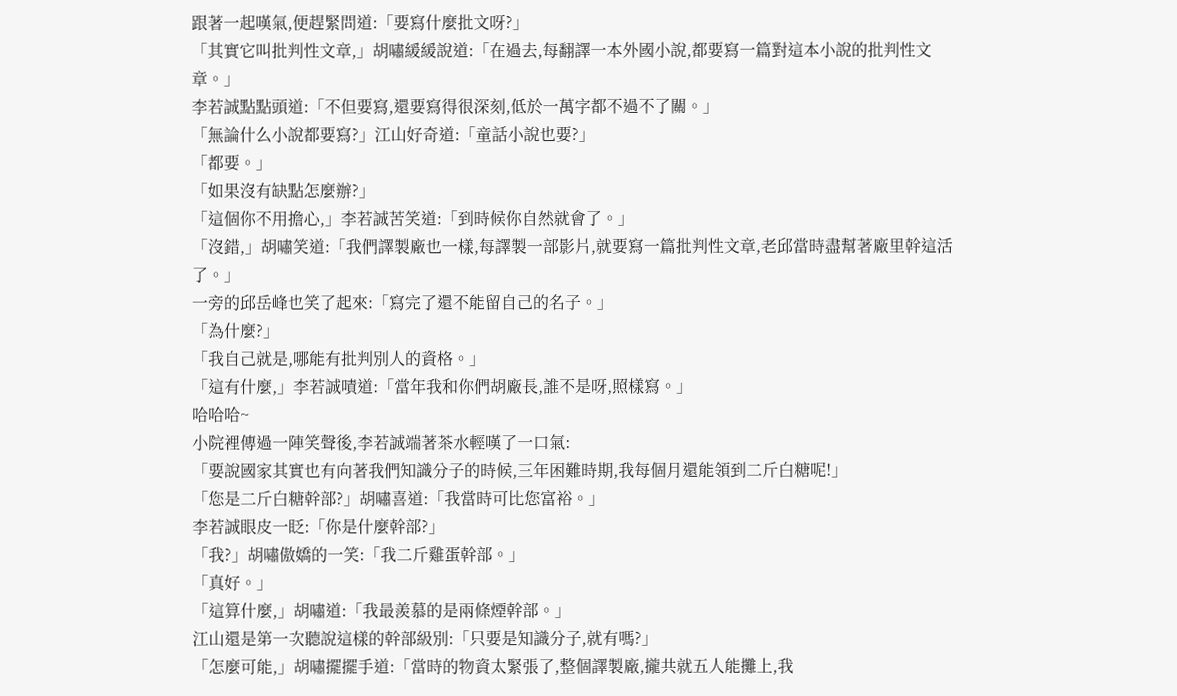跟著一起嘆氣,便趕緊問道:「要寫什麼批文呀?」
「其實它叫批判性文章,」胡嘯緩緩說道:「在過去,每翻譯一本外國小說,都要寫一篇對這本小說的批判性文章。」
李若誠點點頭道:「不但要寫,還要寫得很深刻,低於一萬字都不過不了關。」
「無論什么小說都要寫?」江山好奇道:「童話小說也要?」
「都要。」
「如果沒有缺點怎麼辦?」
「這個你不用擔心,」李若誠苦笑道:「到時候你自然就會了。」
「沒錯,」胡嘯笑道:「我們譯製廠也一樣,每譯製一部影片,就要寫一篇批判性文章,老邱當時盡幫著廠里幹這活了。」
一旁的邱岳峰也笑了起來:「寫完了還不能留自己的名子。」
「為什麼?」
「我自己就是,哪能有批判別人的資格。」
「這有什麼,」李若誠嘖道:「當年我和你們胡廠長,誰不是呀,照樣寫。」
哈哈哈~
小院裡傳過一陣笑聲後,李若誠端著茶水輕嘆了一口氣:
「要說國家其實也有向著我們知識分子的時候,三年困難時期,我每個月還能領到二斤白糖呢!」
「您是二斤白糖幹部?」胡嘯喜道:「我當時可比您富裕。」
李若誠眼皮一眨:「你是什麼幹部?」
「我?」胡嘯傲嬌的一笑:「我二斤雞蛋幹部。」
「真好。」
「這算什麼,」胡嘯道:「我最羨慕的是兩條煙幹部。」
江山還是第一次聽說這樣的幹部級別:「只要是知識分子,就有嗎?」
「怎麼可能,」胡嘯擺擺手道:「當時的物資太緊張了,整個譯製廠,攏共就五人能攤上,我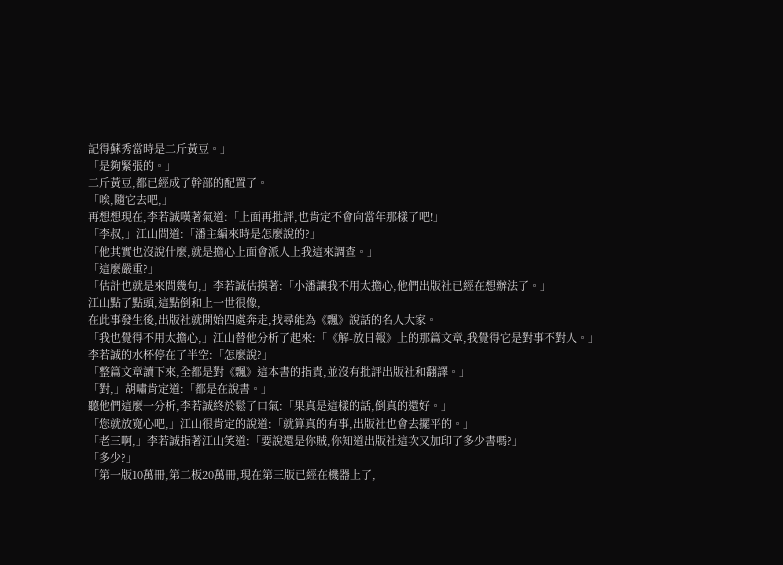記得蘇秀當時是二斤黃豆。」
「是夠緊張的。」
二斤黃豆,都已經成了幹部的配置了。
「唉,隨它去吧,」
再想想現在,李若誠嘆著氣道:「上面再批評,也肯定不會向當年那樣了吧!」
「李叔,」江山問道:「潘主編來時是怎麼說的?」
「他其實也沒說什麼,就是擔心上面會派人上我這來調查。」
「這麼嚴重?」
「估計也就是來問幾句,」李若誠估摸著:「小潘讓我不用太擔心,他們出版社已經在想辦法了。」
江山點了點頭,這點倒和上一世很像,
在此事發生後,出版社就開始四處奔走,找尋能為《飄》說話的名人大家。
「我也覺得不用太擔心,」江山替他分析了起來:「《解-放日報》上的那篇文章,我覺得它是對事不對人。」
李若誠的水杯停在了半空:「怎麼說?」
「整篇文章讀下來,全都是對《飄》這本書的指責,並沒有批評出版社和翻譯。」
「對,」胡嘯肯定道:「都是在說書。」
聽他們這麼一分析,李若誠終於鬆了口氣:「果真是這樣的話,倒真的還好。」
「您就放寬心吧,」江山很肯定的說道:「就算真的有事,出版社也會去擺平的。」
「老三啊,」李若誠指著江山笑道:「要說還是你賊,你知道出版社這次又加印了多少書嗎?」
「多少?」
「第一版10萬冊,第二板20萬冊,現在第三版已經在機器上了,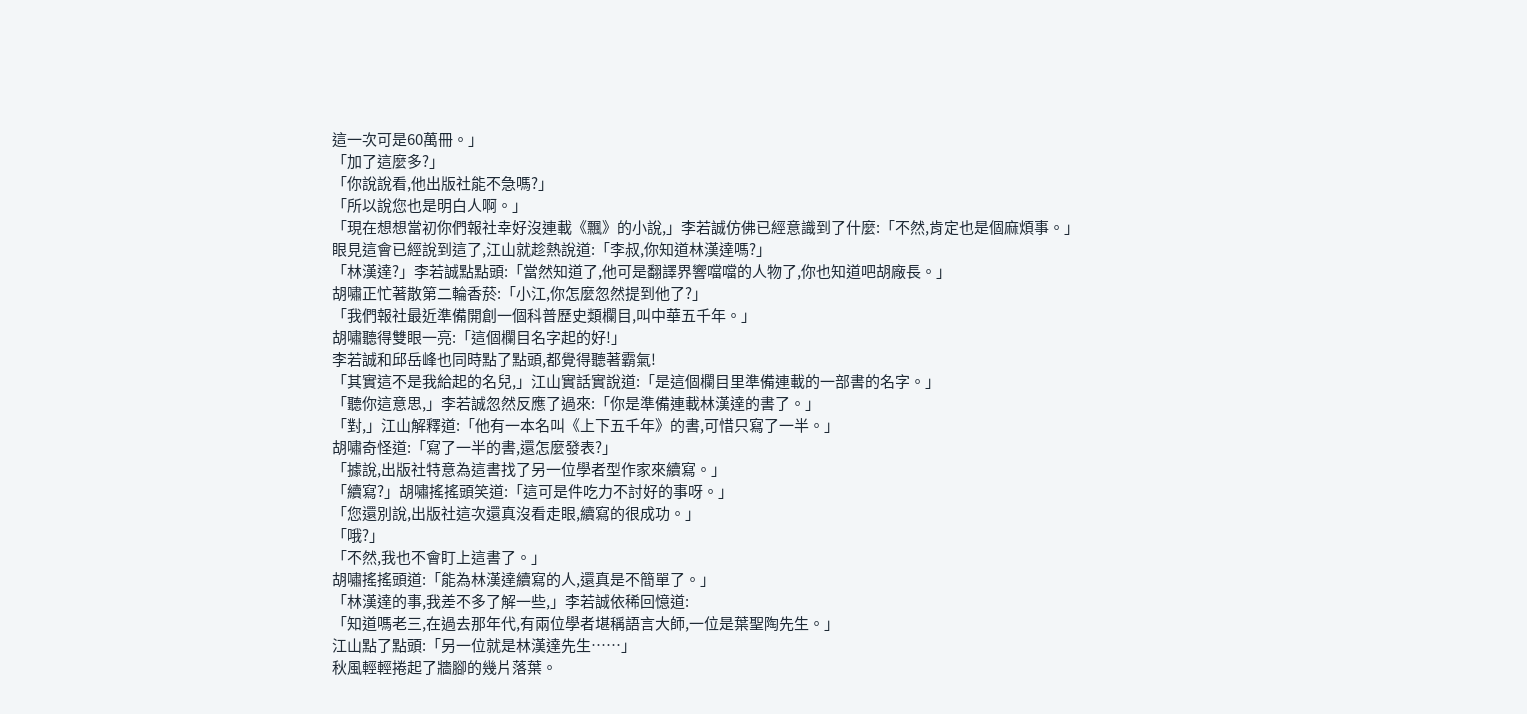這一次可是60萬冊。」
「加了這麼多?」
「你說說看,他出版社能不急嗎?」
「所以說您也是明白人啊。」
「現在想想當初你們報社幸好沒連載《飄》的小說,」李若誠仿佛已經意識到了什麼:「不然,肯定也是個麻煩事。」
眼見這會已經說到這了,江山就趁熱說道:「李叔,你知道林漢達嗎?」
「林漢達?」李若誠點點頭:「當然知道了,他可是翻譯界響噹噹的人物了,你也知道吧胡廠長。」
胡嘯正忙著散第二輪香菸:「小江,你怎麼忽然提到他了?」
「我們報社最近準備開創一個科普歷史類欄目,叫中華五千年。」
胡嘯聽得雙眼一亮:「這個欄目名字起的好!」
李若誠和邱岳峰也同時點了點頭,都覺得聽著霸氣!
「其實這不是我給起的名兒,」江山實話實說道:「是這個欄目里準備連載的一部書的名字。」
「聽你這意思,」李若誠忽然反應了過來:「你是準備連載林漢達的書了。」
「對,」江山解釋道:「他有一本名叫《上下五千年》的書,可惜只寫了一半。」
胡嘯奇怪道:「寫了一半的書,還怎麼發表?」
「據說,出版社特意為這書找了另一位學者型作家來續寫。」
「續寫?」胡嘯搖搖頭笑道:「這可是件吃力不討好的事呀。」
「您還別說,出版社這次還真沒看走眼,續寫的很成功。」
「哦?」
「不然,我也不會盯上這書了。」
胡嘯搖搖頭道:「能為林漢達續寫的人,還真是不簡單了。」
「林漢達的事,我差不多了解一些,」李若誠依稀回憶道:
「知道嗎老三,在過去那年代,有兩位學者堪稱語言大師,一位是葉聖陶先生。」
江山點了點頭:「另一位就是林漢達先生……」
秋風輕輕捲起了牆腳的幾片落葉。